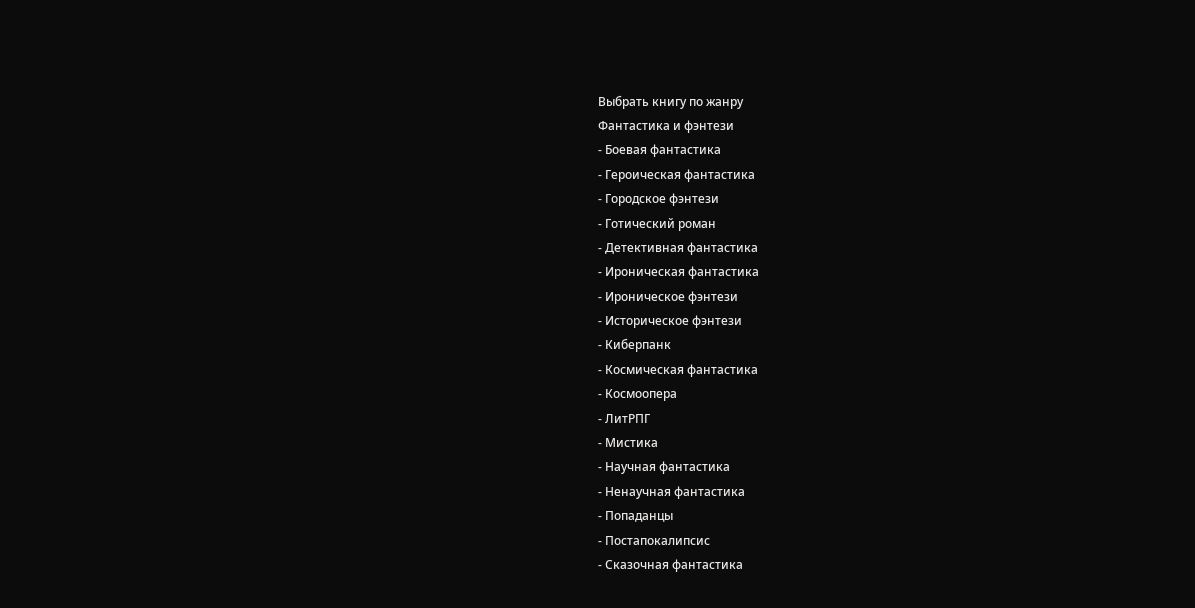Выбрать книгу по жанру
Фантастика и фэнтези
- Боевая фантастика
- Героическая фантастика
- Городское фэнтези
- Готический роман
- Детективная фантастика
- Ироническая фантастика
- Ироническое фэнтези
- Историческое фэнтези
- Киберпанк
- Космическая фантастика
- Космоопера
- ЛитРПГ
- Мистика
- Научная фантастика
- Ненаучная фантастика
- Попаданцы
- Постапокалипсис
- Сказочная фантастика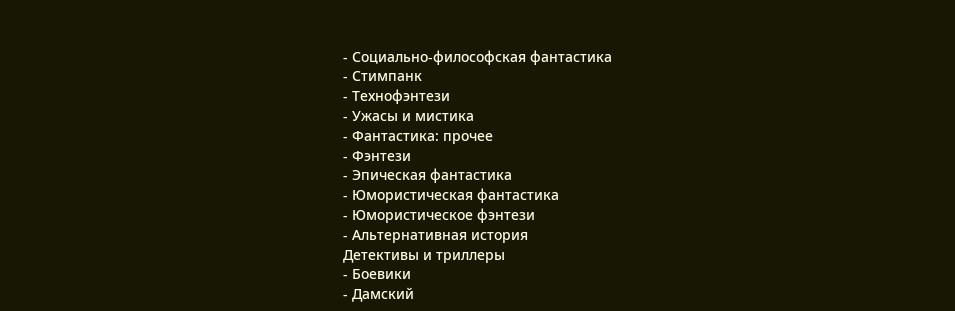- Социально-философская фантастика
- Стимпанк
- Технофэнтези
- Ужасы и мистика
- Фантастика: прочее
- Фэнтези
- Эпическая фантастика
- Юмористическая фантастика
- Юмористическое фэнтези
- Альтернативная история
Детективы и триллеры
- Боевики
- Дамский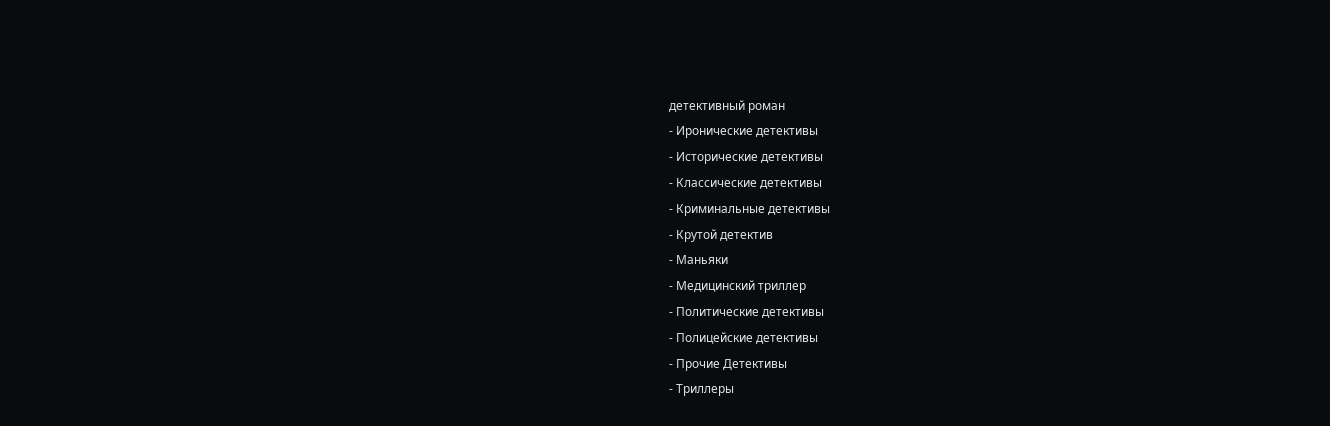детективный роман
- Иронические детективы
- Исторические детективы
- Классические детективы
- Криминальные детективы
- Крутой детектив
- Маньяки
- Медицинский триллер
- Политические детективы
- Полицейские детективы
- Прочие Детективы
- Триллеры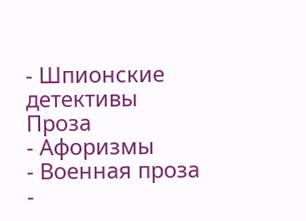- Шпионские детективы
Проза
- Афоризмы
- Военная проза
-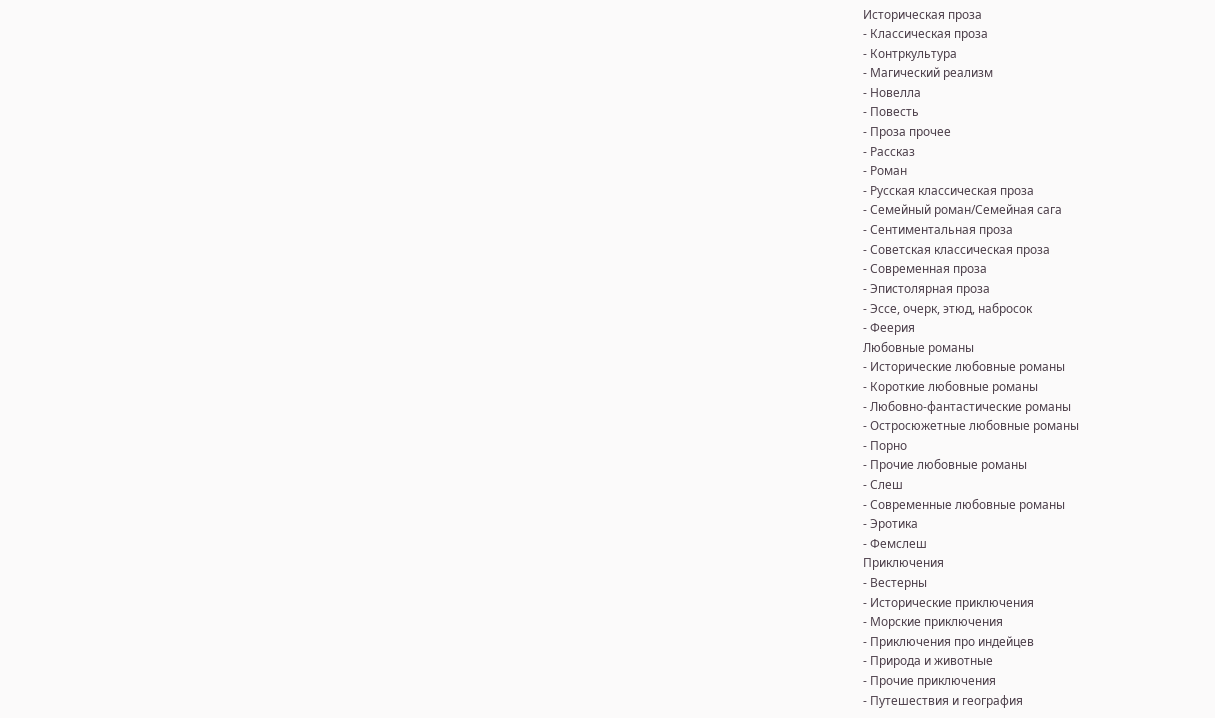Историческая проза
- Классическая проза
- Контркультура
- Магический реализм
- Новелла
- Повесть
- Проза прочее
- Рассказ
- Роман
- Русская классическая проза
- Семейный роман/Семейная сага
- Сентиментальная проза
- Советская классическая проза
- Современная проза
- Эпистолярная проза
- Эссе, очерк, этюд, набросок
- Феерия
Любовные романы
- Исторические любовные романы
- Короткие любовные романы
- Любовно-фантастические романы
- Остросюжетные любовные романы
- Порно
- Прочие любовные романы
- Слеш
- Современные любовные романы
- Эротика
- Фемслеш
Приключения
- Вестерны
- Исторические приключения
- Морские приключения
- Приключения про индейцев
- Природа и животные
- Прочие приключения
- Путешествия и география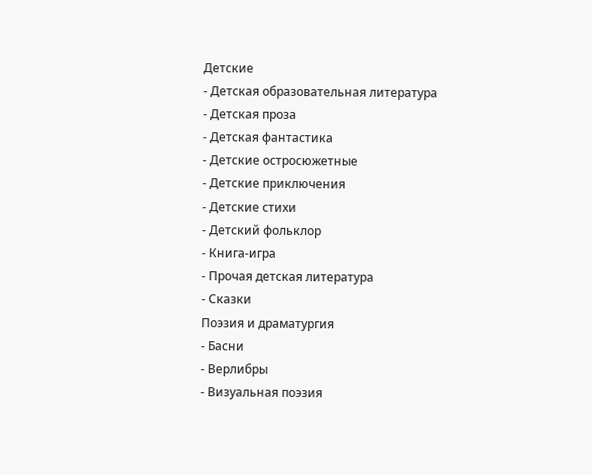Детские
- Детская образовательная литература
- Детская проза
- Детская фантастика
- Детские остросюжетные
- Детские приключения
- Детские стихи
- Детский фольклор
- Книга-игра
- Прочая детская литература
- Сказки
Поэзия и драматургия
- Басни
- Верлибры
- Визуальная поэзия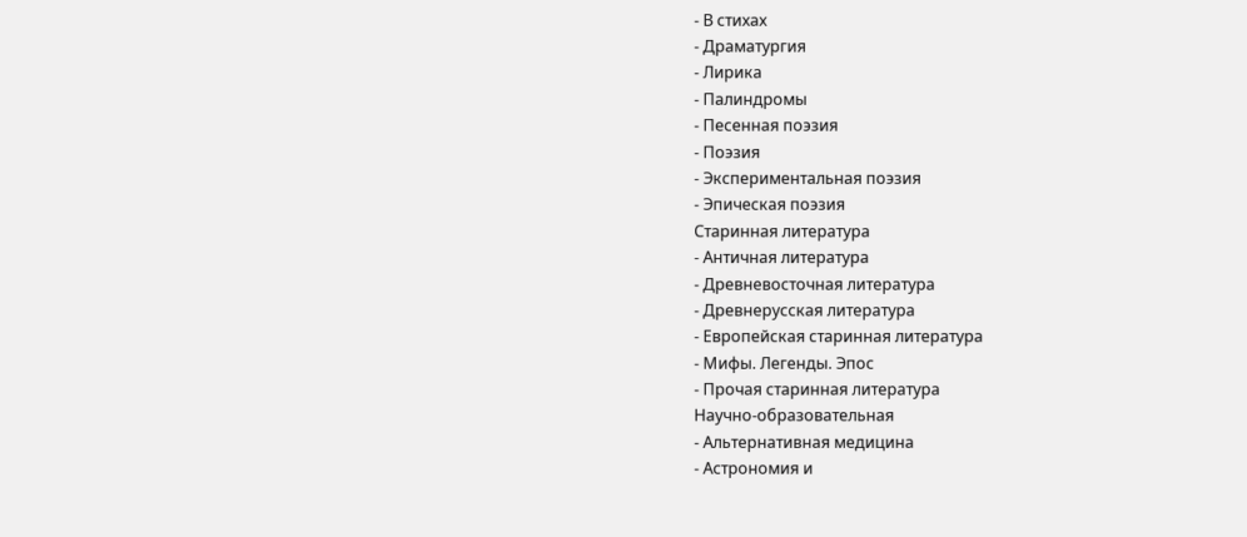- В стихах
- Драматургия
- Лирика
- Палиндромы
- Песенная поэзия
- Поэзия
- Экспериментальная поэзия
- Эпическая поэзия
Старинная литература
- Античная литература
- Древневосточная литература
- Древнерусская литература
- Европейская старинная литература
- Мифы. Легенды. Эпос
- Прочая старинная литература
Научно-образовательная
- Альтернативная медицина
- Астрономия и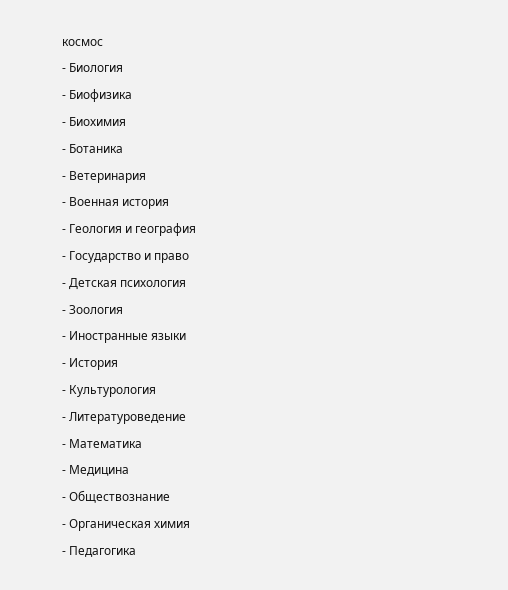космос
- Биология
- Биофизика
- Биохимия
- Ботаника
- Ветеринария
- Военная история
- Геология и география
- Государство и право
- Детская психология
- Зоология
- Иностранные языки
- История
- Культурология
- Литературоведение
- Математика
- Медицина
- Обществознание
- Органическая химия
- Педагогика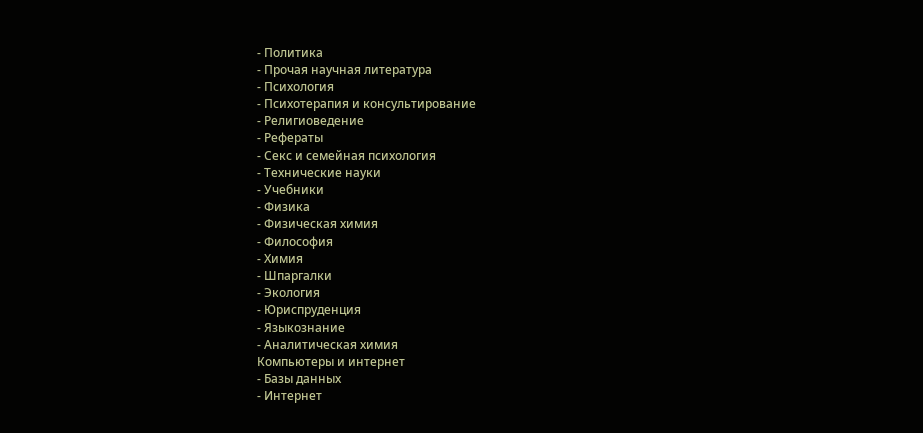- Политика
- Прочая научная литература
- Психология
- Психотерапия и консультирование
- Религиоведение
- Рефераты
- Секс и семейная психология
- Технические науки
- Учебники
- Физика
- Физическая химия
- Философия
- Химия
- Шпаргалки
- Экология
- Юриспруденция
- Языкознание
- Аналитическая химия
Компьютеры и интернет
- Базы данных
- Интернет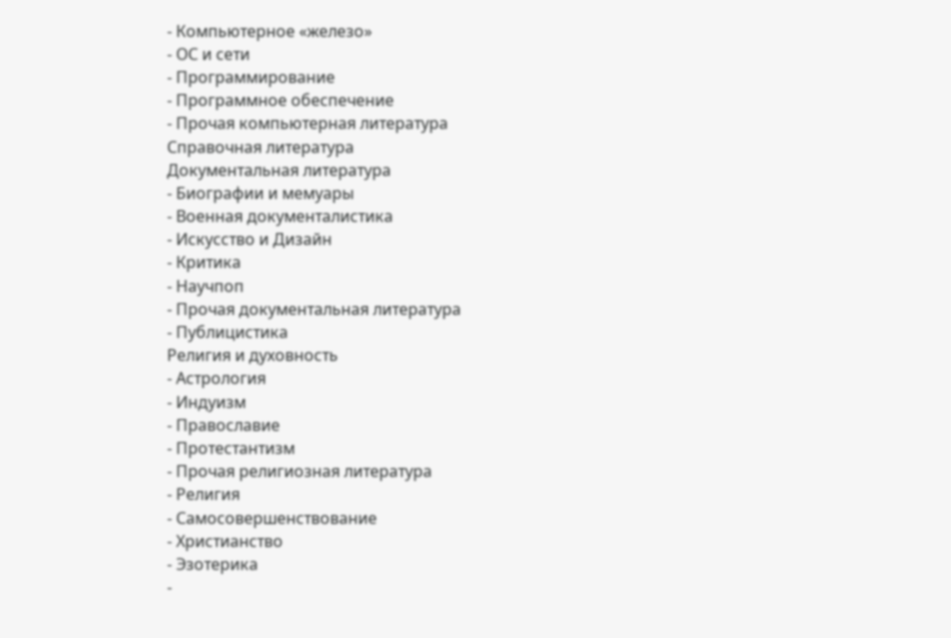- Компьютерное «железо»
- ОС и сети
- Программирование
- Программное обеспечение
- Прочая компьютерная литература
Справочная литература
Документальная литература
- Биографии и мемуары
- Военная документалистика
- Искусство и Дизайн
- Критика
- Научпоп
- Прочая документальная литература
- Публицистика
Религия и духовность
- Астрология
- Индуизм
- Православие
- Протестантизм
- Прочая религиозная литература
- Религия
- Самосовершенствование
- Христианство
- Эзотерика
-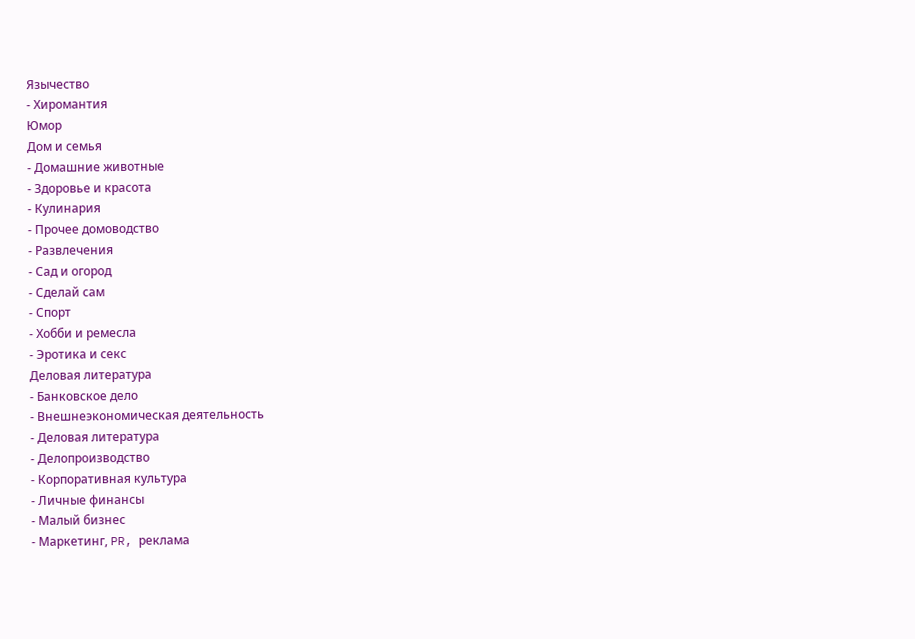Язычество
- Хиромантия
Юмор
Дом и семья
- Домашние животные
- Здоровье и красота
- Кулинария
- Прочее домоводство
- Развлечения
- Сад и огород
- Сделай сам
- Спорт
- Хобби и ремесла
- Эротика и секс
Деловая литература
- Банковское дело
- Внешнеэкономическая деятельность
- Деловая литература
- Делопроизводство
- Корпоративная культура
- Личные финансы
- Малый бизнес
- Маркетинг, PR, реклама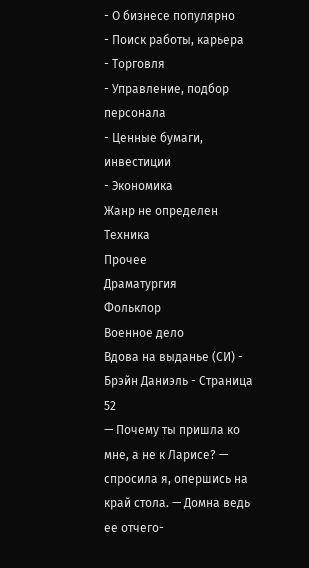- О бизнесе популярно
- Поиск работы, карьера
- Торговля
- Управление, подбор персонала
- Ценные бумаги, инвестиции
- Экономика
Жанр не определен
Техника
Прочее
Драматургия
Фольклор
Военное дело
Вдова на выданье (СИ) - Брэйн Даниэль - Страница 52
— Почему ты пришла ко мне, а не к Ларисе? — спросила я, опершись на край стола. — Домна ведь ее отчего-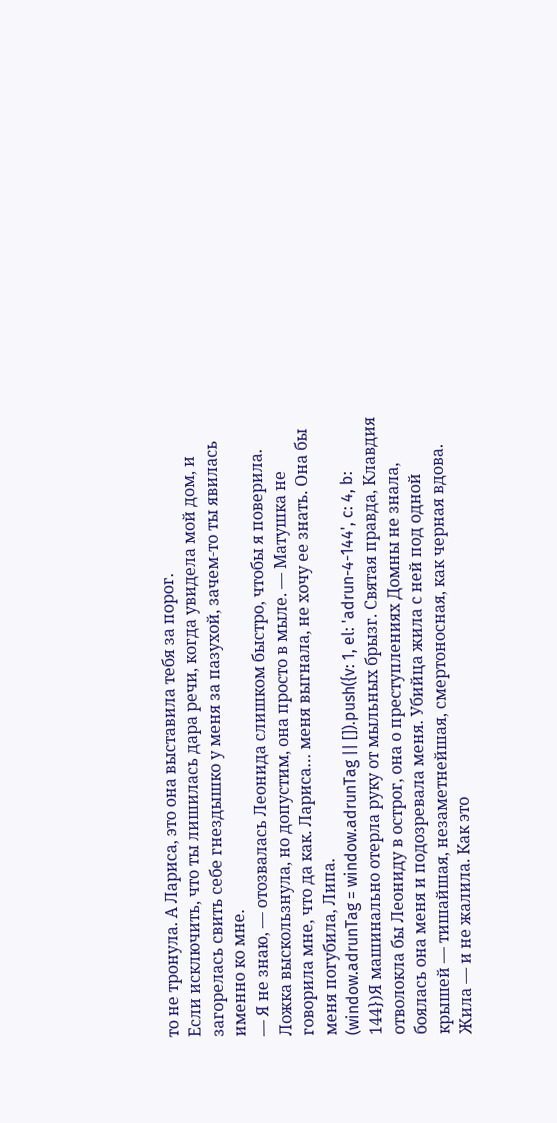то не тронула. А Лариса, это она выставила тебя за порог.
Если исключить, что ты лишилась дара речи, когда увидела мой дом, и загорелась свить себе гнездышко у меня за пазухой, зачем-то ты явилась именно ко мне.
— Я не знаю, — отозвалась Леонида слишком быстро, чтобы я поверила. Ложка выскользнула, но допустим, она просто в мыле. — Матушка не говорила мне, что да как. Лариса… меня выгнала, не хочу ее знать. Она бы меня погубила, Липа.
(window.adrunTag = window.adrunTag || []).push({v: 1, el: 'adrun-4-144', c: 4, b: 144})Я машинально отерла руку от мыльных брызг. Святая правда, Клавдия отволокла бы Леониду в острог, она о преступлениях Домны не знала, боялась она меня и подозревала меня. Убийца жила с ней под одной крышей — тишайшая, незаметнейшая, смертоносная, как черная вдова.
Жила — и не жалила. Как это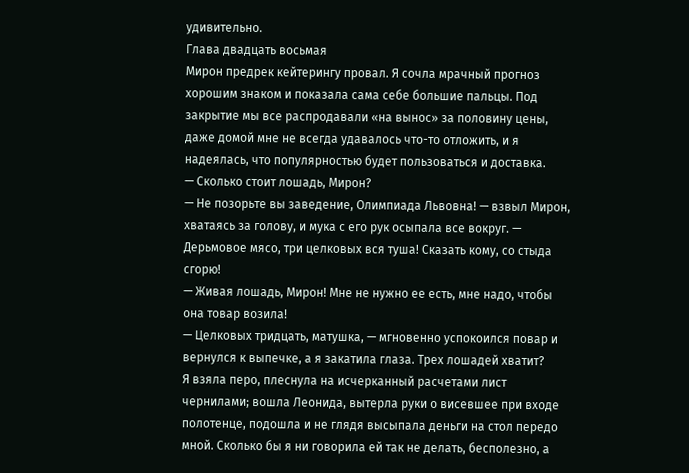удивительно.
Глава двадцать восьмая
Мирон предрек кейтерингу провал. Я сочла мрачный прогноз хорошим знаком и показала сама себе большие пальцы. Под закрытие мы все распродавали «на вынос» за половину цены, даже домой мне не всегда удавалось что-то отложить, и я надеялась, что популярностью будет пользоваться и доставка.
— Сколько стоит лошадь, Мирон?
— Не позорьте вы заведение, Олимпиада Львовна! — взвыл Мирон, хватаясь за голову, и мука с его рук осыпала все вокруг. — Дерьмовое мясо, три целковых вся туша! Сказать кому, со стыда сгорю!
— Живая лошадь, Мирон! Мне не нужно ее есть, мне надо, чтобы она товар возила!
— Целковых тридцать, матушка, — мгновенно успокоился повар и вернулся к выпечке, а я закатила глаза. Трех лошадей хватит?
Я взяла перо, плеснула на исчерканный расчетами лист чернилами; вошла Леонида, вытерла руки о висевшее при входе полотенце, подошла и не глядя высыпала деньги на стол передо мной. Сколько бы я ни говорила ей так не делать, бесполезно, а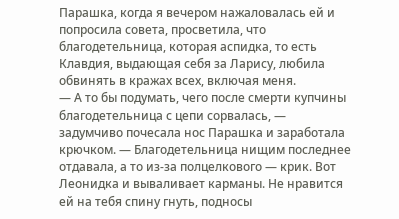Парашка, когда я вечером нажаловалась ей и попросила совета, просветила, что благодетельница, которая аспидка, то есть Клавдия, выдающая себя за Ларису, любила обвинять в кражах всех, включая меня.
— А то бы подумать, чего после смерти купчины благодетельница с цепи сорвалась, — задумчиво почесала нос Парашка и заработала крючком. — Благодетельница нищим последнее отдавала, а то из-за полцелкового — крик. Вот Леонидка и вываливает карманы. Не нравится ей на тебя спину гнуть, подносы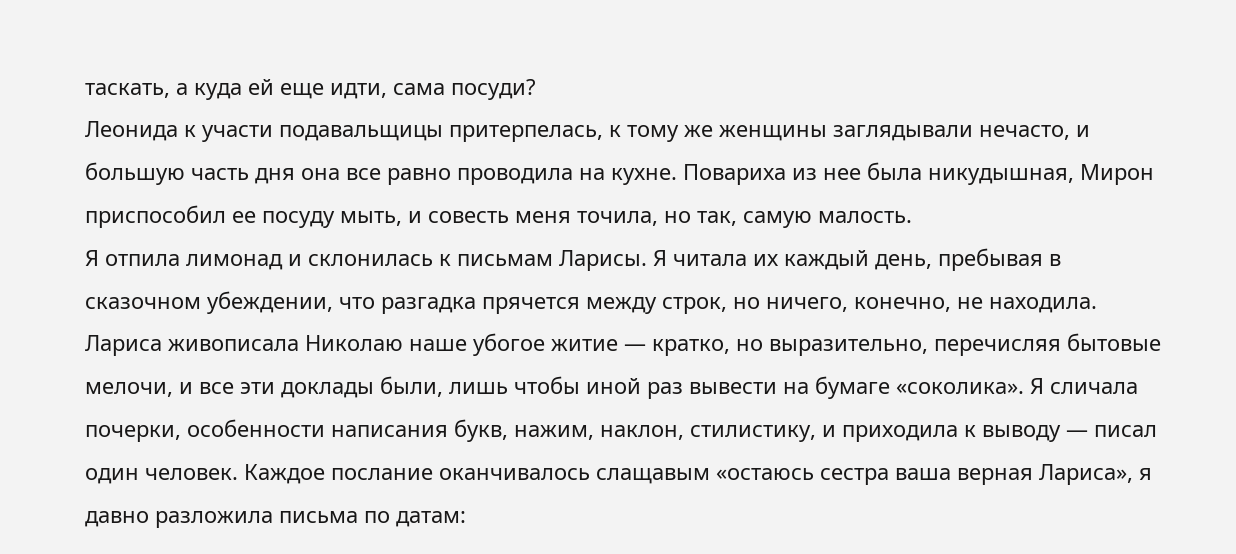таскать, а куда ей еще идти, сама посуди?
Леонида к участи подавальщицы притерпелась, к тому же женщины заглядывали нечасто, и большую часть дня она все равно проводила на кухне. Повариха из нее была никудышная, Мирон приспособил ее посуду мыть, и совесть меня точила, но так, самую малость.
Я отпила лимонад и склонилась к письмам Ларисы. Я читала их каждый день, пребывая в сказочном убеждении, что разгадка прячется между строк, но ничего, конечно, не находила.
Лариса живописала Николаю наше убогое житие — кратко, но выразительно, перечисляя бытовые мелочи, и все эти доклады были, лишь чтобы иной раз вывести на бумаге «соколика». Я сличала почерки, особенности написания букв, нажим, наклон, стилистику, и приходила к выводу — писал один человек. Каждое послание оканчивалось слащавым «остаюсь сестра ваша верная Лариса», я давно разложила письма по датам: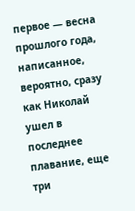первое — весна прошлого года, написанное, вероятно, сразу как Николай ушел в последнее плавание, еще три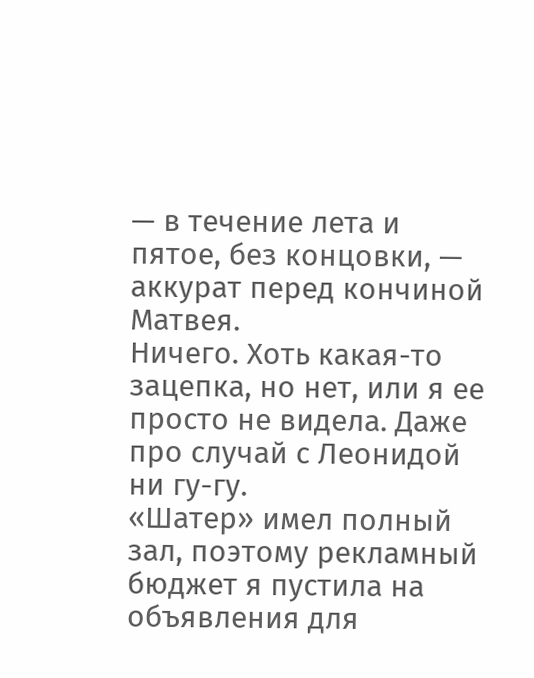— в течение лета и пятое, без концовки, — аккурат перед кончиной Матвея.
Ничего. Хоть какая-то зацепка, но нет, или я ее просто не видела. Даже про случай с Леонидой ни гу-гу.
«Шатер» имел полный зал, поэтому рекламный бюджет я пустила на объявления для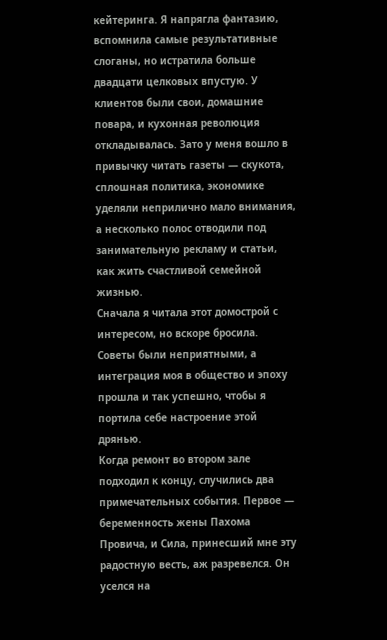кейтеринга. Я напрягла фантазию, вспомнила самые результативные слоганы, но истратила больше двадцати целковых впустую. У клиентов были свои, домашние повара, и кухонная революция откладывалась. Зато у меня вошло в привычку читать газеты — скукота, сплошная политика, экономике уделяли неприлично мало внимания, а несколько полос отводили под занимательную рекламу и статьи, как жить счастливой семейной жизнью.
Сначала я читала этот домострой с интересом, но вскоре бросила. Советы были неприятными, а интеграция моя в общество и эпоху прошла и так успешно, чтобы я портила себе настроение этой дрянью.
Когда ремонт во втором зале подходил к концу, случились два примечательных события. Первое — беременность жены Пахома Провича, и Сила, принесший мне эту радостную весть, аж разревелся. Он уселся на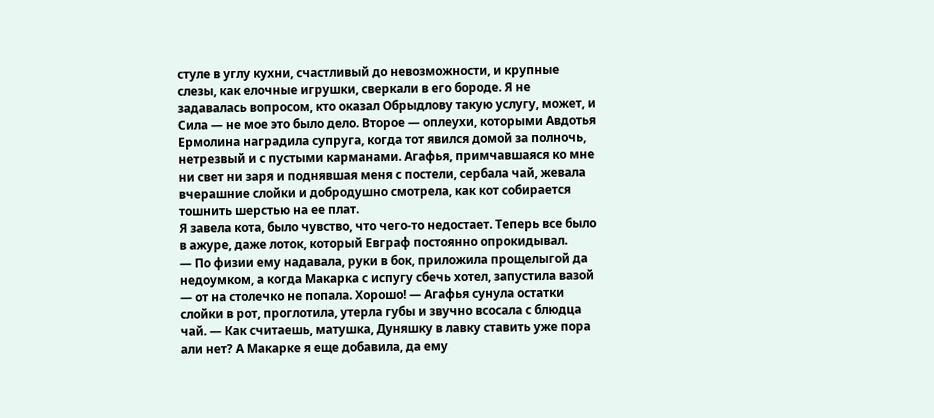стуле в углу кухни, счастливый до невозможности, и крупные слезы, как елочные игрушки, сверкали в его бороде. Я не задавалась вопросом, кто оказал Обрыдлову такую услугу, может, и Сила — не мое это было дело. Второе — оплеухи, которыми Авдотья Ермолина наградила супруга, когда тот явился домой за полночь, нетрезвый и с пустыми карманами. Агафья, примчавшаяся ко мне ни свет ни заря и поднявшая меня с постели, сербала чай, жевала вчерашние слойки и добродушно смотрела, как кот собирается тошнить шерстью на ее плат.
Я завела кота, было чувство, что чего-то недостает. Теперь все было в ажуре, даже лоток, который Евграф постоянно опрокидывал.
— По физии ему надавала, руки в бок, приложила прощелыгой да недоумком, а когда Макарка с испугу сбечь хотел, запустила вазой — от на столечко не попала. Хорошо! — Агафья сунула остатки слойки в рот, проглотила, утерла губы и звучно всосала с блюдца чай. — Как считаешь, матушка, Дуняшку в лавку ставить уже пора али нет? А Макарке я еще добавила, да ему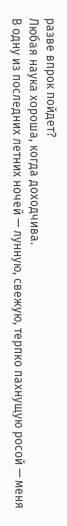разве впрок пойдет?
Любая наука хороша, когда доходчива.
В одну из последних летних ночей — лунную, свежую, терпко пахнущую росой — меня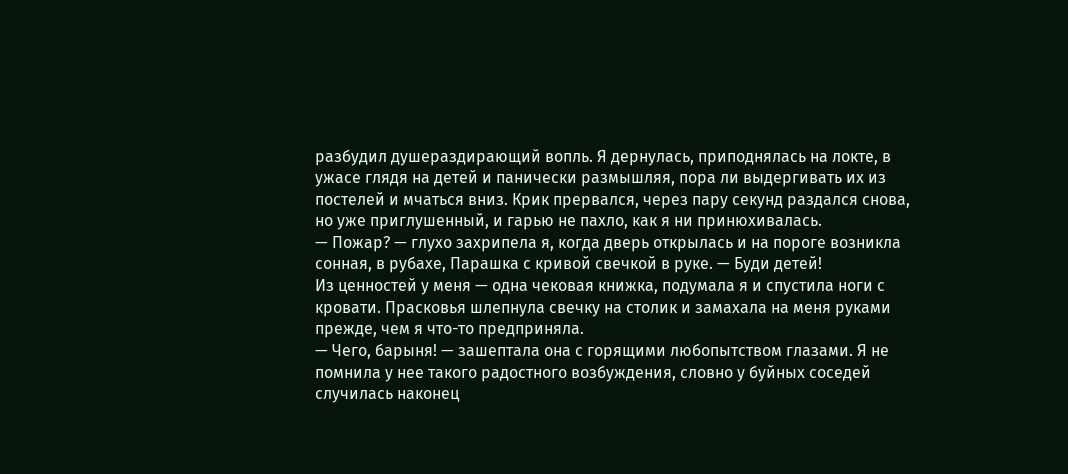разбудил душераздирающий вопль. Я дернулась, приподнялась на локте, в ужасе глядя на детей и панически размышляя, пора ли выдергивать их из постелей и мчаться вниз. Крик прервался, через пару секунд раздался снова, но уже приглушенный, и гарью не пахло, как я ни принюхивалась.
— Пожар? — глухо захрипела я, когда дверь открылась и на пороге возникла сонная, в рубахе, Парашка с кривой свечкой в руке. — Буди детей!
Из ценностей у меня — одна чековая книжка, подумала я и спустила ноги с кровати. Прасковья шлепнула свечку на столик и замахала на меня руками прежде, чем я что-то предприняла.
— Чего, барыня! — зашептала она с горящими любопытством глазами. Я не помнила у нее такого радостного возбуждения, словно у буйных соседей случилась наконец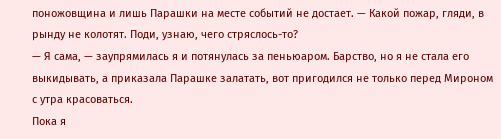поножовщина и лишь Парашки на месте событий не достает. — Какой пожар, гляди, в рынду не колотят. Поди, узнаю, чего стряслось-то?
— Я сама, — заупрямилась я и потянулась за пеньюаром. Барство, но я не стала его выкидывать, а приказала Парашке залатать, вот пригодился не только перед Мироном с утра красоваться.
Пока я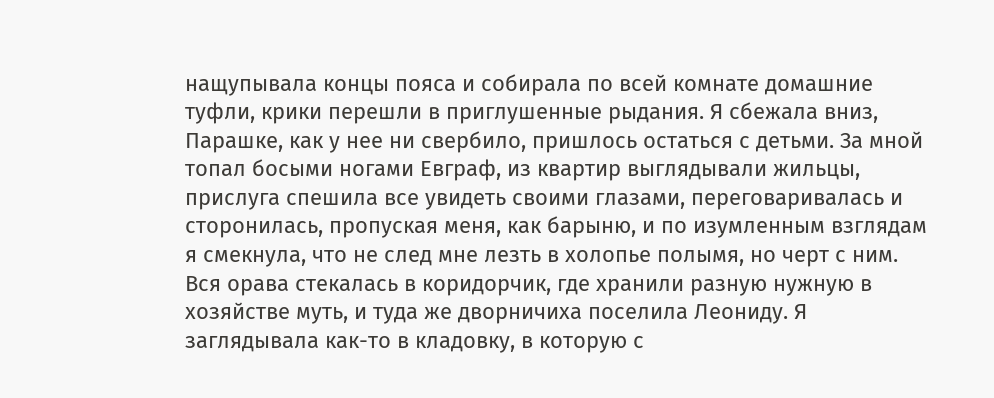нащупывала концы пояса и собирала по всей комнате домашние туфли, крики перешли в приглушенные рыдания. Я сбежала вниз, Парашке, как у нее ни свербило, пришлось остаться с детьми. За мной топал босыми ногами Евграф, из квартир выглядывали жильцы, прислуга спешила все увидеть своими глазами, переговаривалась и сторонилась, пропуская меня, как барыню, и по изумленным взглядам я смекнула, что не след мне лезть в холопье полымя, но черт с ним.
Вся орава стекалась в коридорчик, где хранили разную нужную в хозяйстве муть, и туда же дворничиха поселила Леониду. Я заглядывала как-то в кладовку, в которую с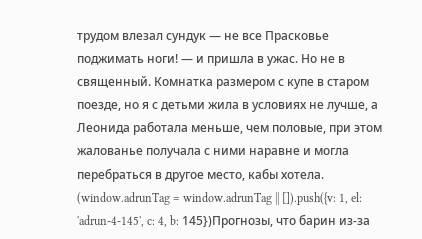трудом влезал сундук — не все Прасковье поджимать ноги! — и пришла в ужас. Но не в священный. Комнатка размером с купе в старом поезде, но я с детьми жила в условиях не лучше, а Леонида работала меньше, чем половые, при этом жалованье получала с ними наравне и могла перебраться в другое место, кабы хотела.
(window.adrunTag = window.adrunTag || []).push({v: 1, el: 'adrun-4-145', c: 4, b: 145})Прогнозы, что барин из-за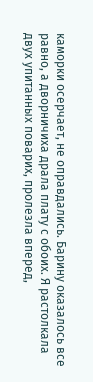каморки осерчает, не оправдались. Барину оказалось все равно, а дворничиха драла плату с обоих. Я растолкала двух упитанных поварих, пролезла вперед,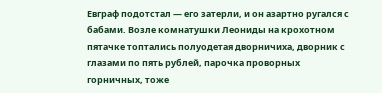Евграф подотстал — его затерли, и он азартно ругался с бабами. Возле комнатушки Леониды на крохотном пятачке топтались полуодетая дворничиха, дворник с глазами по пять рублей, парочка проворных горничных, тоже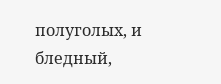полуголых, и бледный,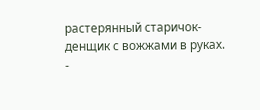растерянный старичок-денщик с вожжами в руках.
-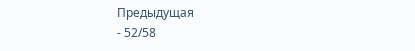Предыдущая
- 52/58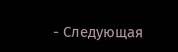- Следующая